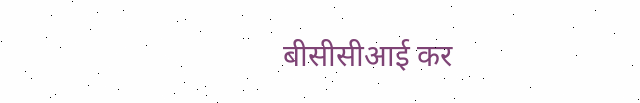बीसीसीआई कर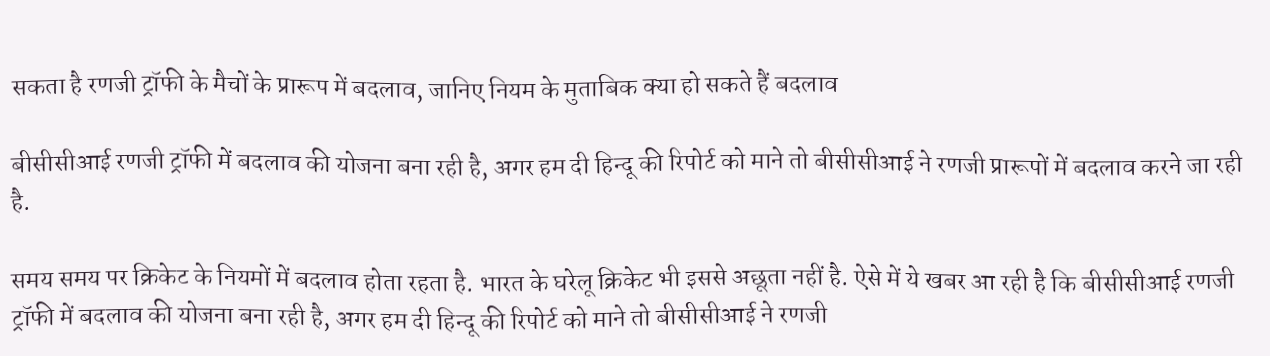सकता है रणजी ट्रॉफी के मैचों के प्रारूप में बदलाव, जानिए नियम के मुताबिक क्या हो सकते हैं बदलाव

बीसीसीआई रणजी ट्रॉफी में बदलाव की योजना बना रही है, अगर हम दी हिन्दू की रिपोर्ट को माने तो बीसीसीआई ने रणजी प्रारूपों में बदलाव करने जा रही है.

समय समय पर क्रिकेट के नियमों में बदलाव होता रहता है. भारत के घरेलू क्रिकेट भी इससे अछूता नहीं है. ऐसे में ये खबर आ रही है कि बीसीसीआई रणजी ट्रॉफी में बदलाव की योजना बना रही है, अगर हम दी हिन्दू की रिपोर्ट को माने तो बीसीसीआई ने रणजी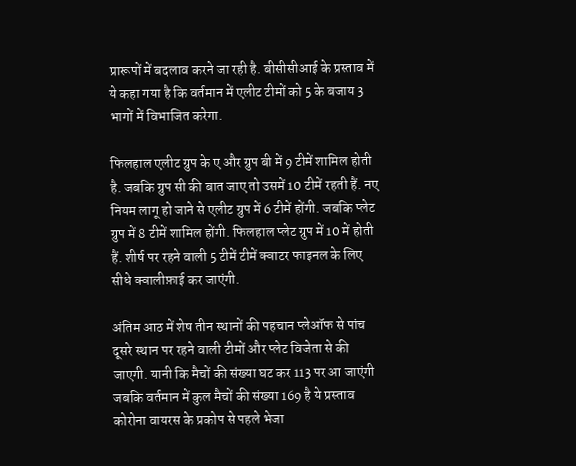प्रारूपों में बदलाव करने जा रही है. बीसीसीआई के प्रस्ताव में ये कहा गया है कि वर्तमान में एलीट टीमों को 5 के बजाय 3 भागों में विभाजित करेगा.

फिलहाल एलीट ग्रुप के ए और ग्रुप बी में 9 टीमें शामिल होती है. जबकि ग्रुप सी की बात जाए तो उसमें 10 टीमें रहती हैं. नए नियम लागू हो जाने से एलीट ग्रुप में 6 टीमें होंगी. जबकि प्लेट ग्रुप में 8 टीमें शामिल होंगी. फिलहाल प्लेट ग्रुप में 10 में होती हैं. शीर्ष पर रहने वाली 5 टीमें टीमें क्वाटर फाइनल के लिए सीधे क्वालीफ़ाई कर जाएंगी.

अंतिम आठ में शेष तीन स्थानों की पहचान प्लेऑफ से पांच दूसरे स्थान पर रहने वाली टीमों और प्लेट विजेता से की जाएगी. यानी कि मैचों की संख्या घट कर 113 पर आ जाएंगी जबकि वर्तमान में कुल मैचों की संख्या 169 है ये प्रस्ताव कोरोना वायरस के प्रकोप से पहले भेजा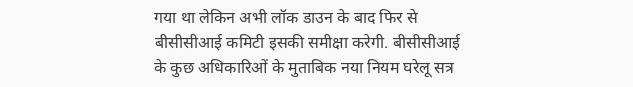गया था लेकिन अभी लॉक डाउन के बाद फिर से बीसीसीआई कमिटी इसकी समीक्षा करेगी. बीसीसीआई के कुछ अधिकारिओं के मुताबिक नया नियम घरेलू सत्र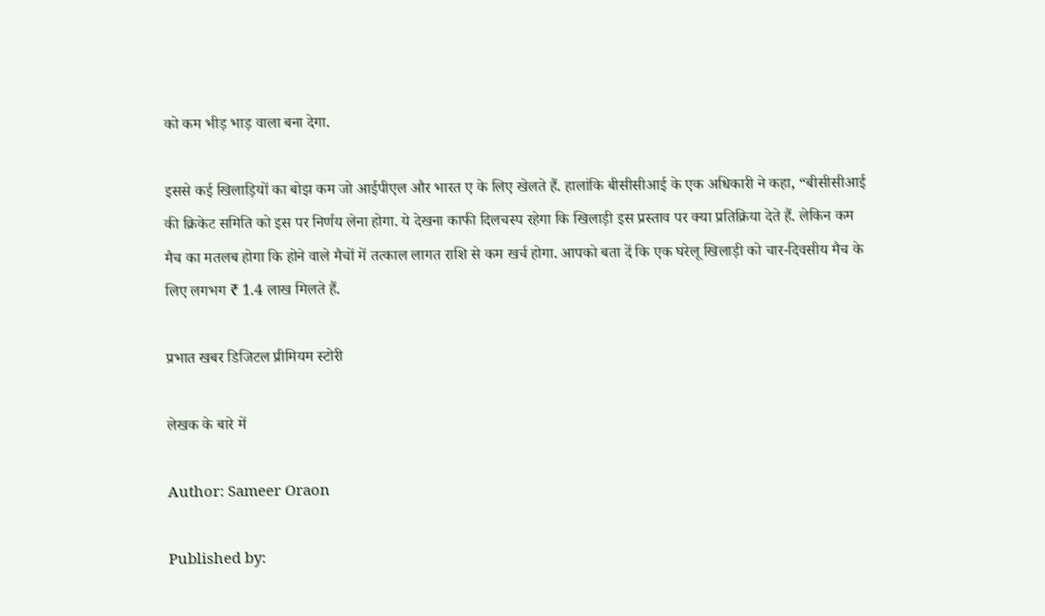को कम भीड़ भाड़ वाला बना देगा.

इससे कई खिलाड़ियों का बोझ कम जो आईपीएल और भारत ए के लिए खेलते हैं. हालांकि बीसीसीआई के एक अधिकारी ने कहा, “बीसीसीआई की क्रिकेट समिति को इस पर निर्णय लेना होगा. ये देखना काफी दिलचस्प रहेगा कि खिलाड़ी इस प्रस्ताव पर क्या प्रतिक्रिया देते हैं. लेकिन कम मैच का मतलब होगा कि होने वाले मैचों में तत्काल लागत राशि से कम खर्च होगा. आपको बता दें कि एक घरेलू खिलाड़ी को चार-दिवसीय मैच के लिए लगभग ₹ 1.4 लाख मिलते हैं.

प्रभात खबर डिजिटल प्रीमियम स्टोरी

लेखक के बारे में

Author: Sameer Oraon

Published by: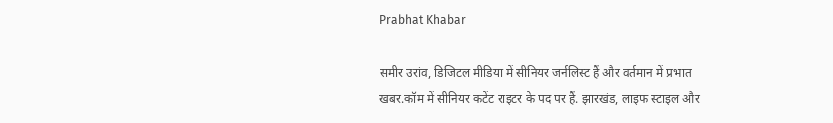Prabhat Khabar

समीर उरांव, डिजिटल मीडिया में सीनियर जर्नलिस्ट हैं और वर्तमान में प्रभात खबर.कॉम में सीनियर कटेंट राइटर के पद पर हैं. झारखंड, लाइफ स्टाइल और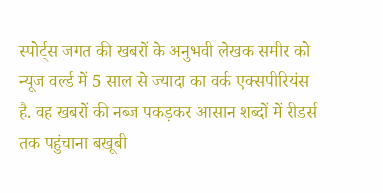स्पोर्ट्स जगत की खबरों के अनुभवी लेखक समीर को न्यूज वर्ल्ड में 5 साल से ज्यादा का वर्क एक्सपीरियंस है. वह खबरों की नब्ज पकड़कर आसान शब्दों में रीडर्स तक पहुंचाना बखूबी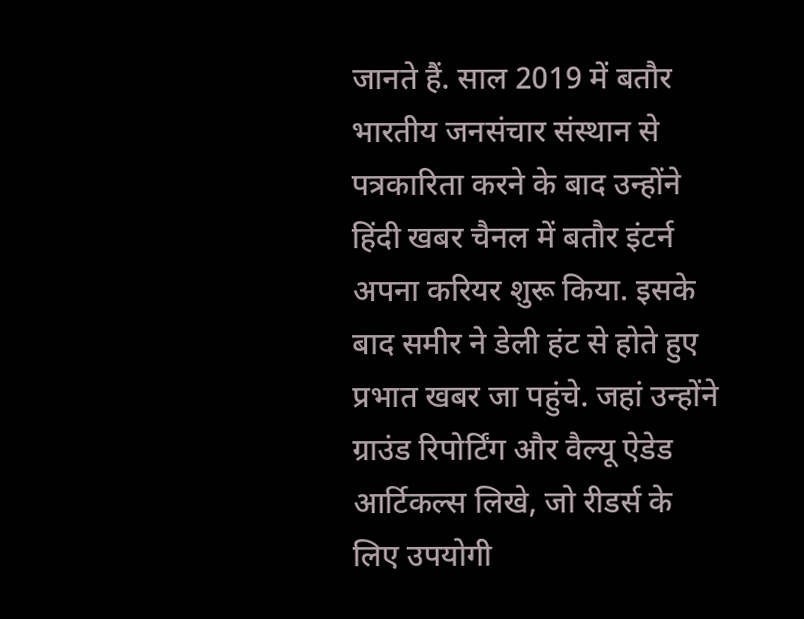जानते हैं. साल 2019 में बतौर भारतीय जनसंचार संस्थान से पत्रकारिता करने के बाद उन्होंने हिंदी खबर चैनल में बतौर इंटर्न अपना करियर शुरू किया. इसके बाद समीर ने डेली हंट से होते हुए प्रभात खबर जा पहुंचे. जहां उन्होंने ग्राउंड रिपोर्टिंग और वैल्यू ऐडेड आर्टिकल्स लिखे, जो रीडर्स के लिए उपयोगी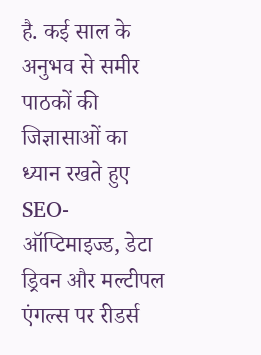है. कई साल के अनुभव से समीर पाठकों की जिज्ञासाओं का ध्यान रखते हुए SEO-ऑप्टिमाइज्ड, डेटा ड्रिवन और मल्टीपल एंगल्स पर रीडर्स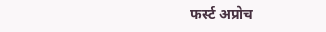फर्स्ट अप्रोच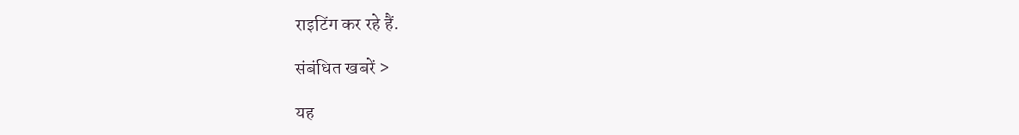राइटिंग कर रहे हैं.

संबंधित खबरें >

यह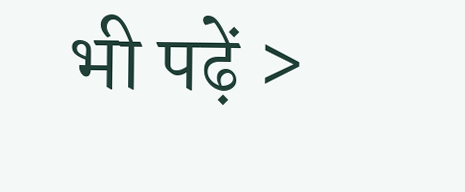भी पढ़ें >